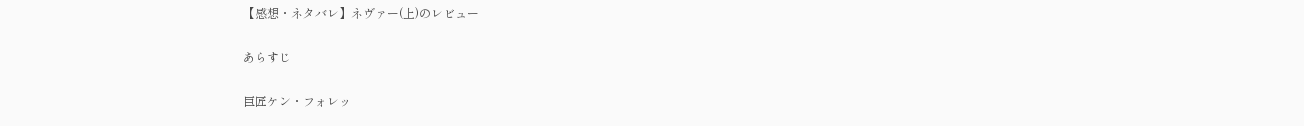【感想・ネタバレ】ネヴァー(上)のレビュー

あらすじ

巨匠ケン・フォレッ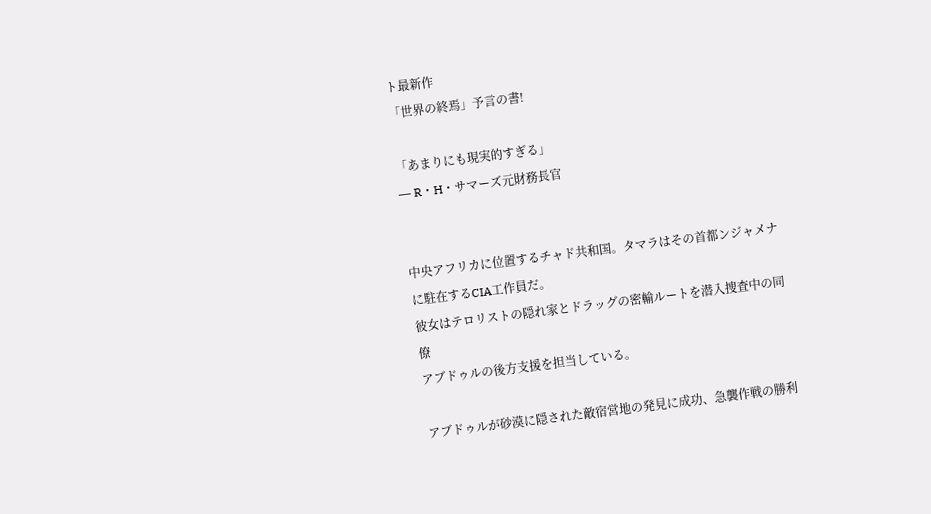ト最新作
「世界の終焉」予言の書!

「あまりにも現実的すぎる」
― R・H・サマーズ元財務長官


中央アフリカに位置するチャド共和国。タマラはその首都ンジャメナに駐在するCIA工作員だ。
彼女はテロリストの隠れ家とドラッグの密輸ルートを潜入捜査中の同僚
アブドゥルの後方支援を担当している。

アブドゥルが砂漠に隠された敵宿営地の発見に成功、急襲作戦の勝利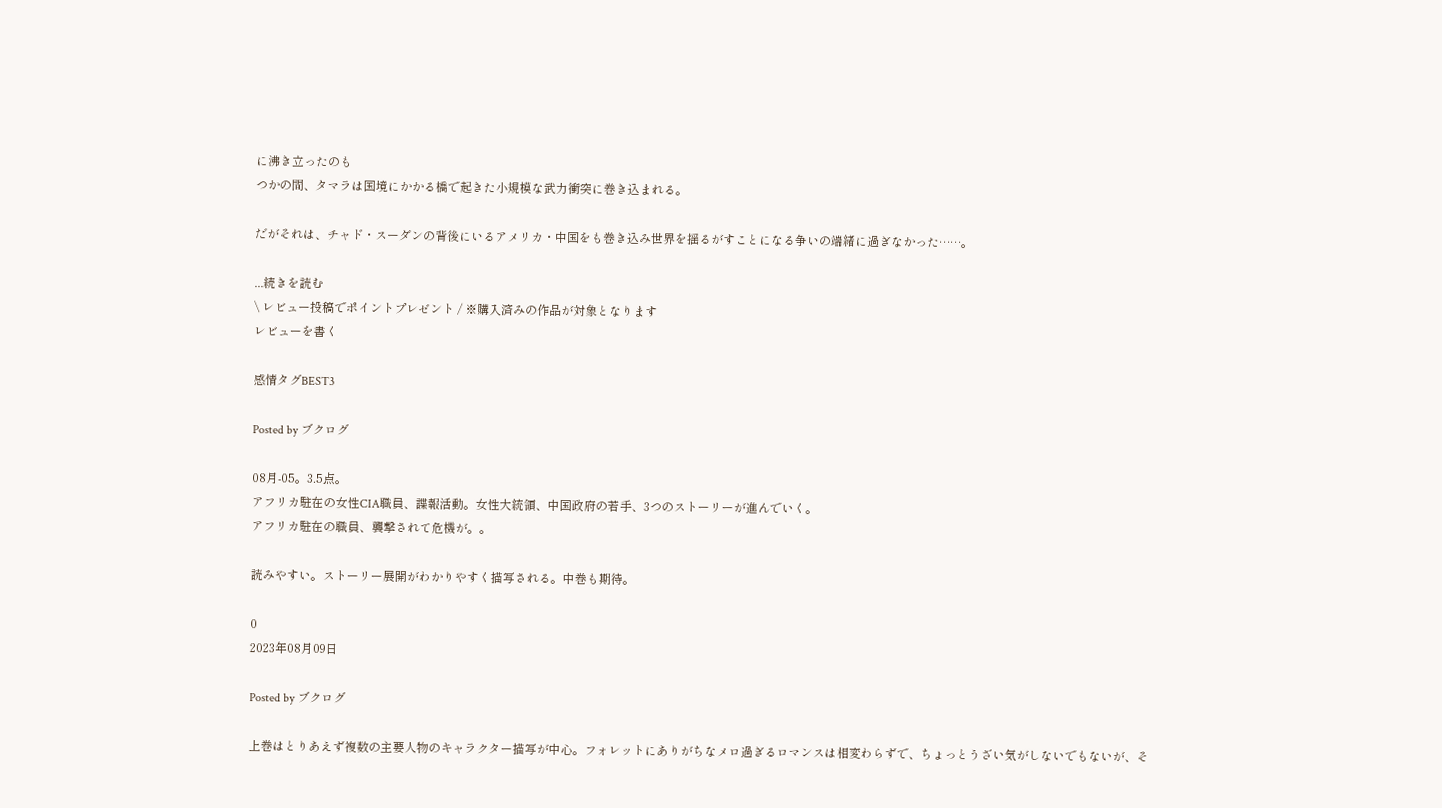に沸き立ったのも
つかの間、タマラは国境にかかる橋で起きた小規模な武力衝突に巻き込まれる。

だがそれは、チャド・スーダンの背後にいるアメリカ・中国をも巻き込み世界を揺るがすことになる争いの端緒に過ぎなかった……。

...続きを読む
\ レビュー投稿でポイントプレゼント / ※購入済みの作品が対象となります
レビューを書く

感情タグBEST3

Posted by ブクログ

08月-05。3.5点。
アフリカ駐在の女性CIA職員、諜報活動。女性大統領、中国政府の若手、3つのストーリーが進んでいく。
アフリカ駐在の職員、襲撃されて危機が。。

読みやすい。ストーリー展開がわかりやすく描写される。中巻も期待。

0
2023年08月09日

Posted by ブクログ

上巻はとりあえず複数の主要人物のキャラクター描写が中心。フォレットにありがちなメロ過ぎるロマンスは相変わらずで、ちょっとうざい気がしないでもないが、そ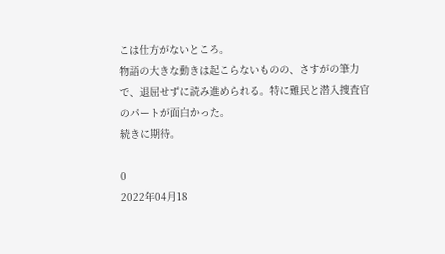こは仕方がないところ。
物語の大きな動きは起こらないものの、さすがの筆力で、退屈せずに読み進められる。特に難民と潜入捜査官のパートが面白かった。
続きに期待。

0
2022年04月18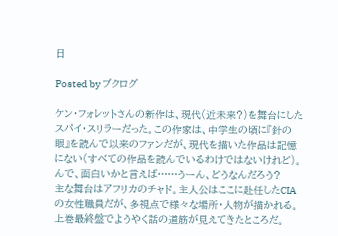日

Posted by ブクログ

ケン・フォレットさんの新作は、現代(近未来?)を舞台にしたスパイ・スリラーだった。この作家は、中学生の頃に『針の眼』を読んで以来のファンだが、現代を描いた作品は記憶にない(すべての作品を読んでいるわけではないけれど)。んで、面白いかと言えば……うーん、どうなんだろう?
主な舞台はアフリカのチャド。主人公はここに赴任したCIAの女性職員だが、多視点で様々な場所・人物が描かれる。上巻最終盤でようやく話の道筋が見えてきたところだ。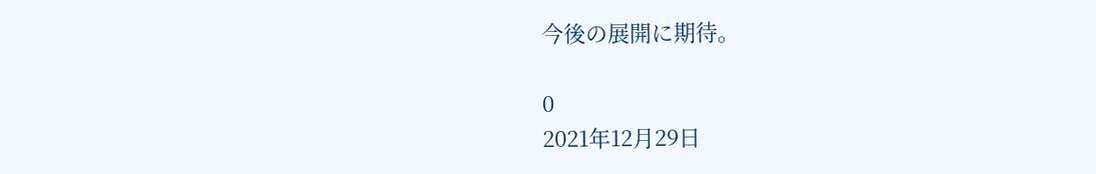今後の展開に期待。

0
2021年12月29日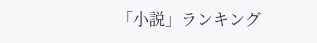「小説」ランキング